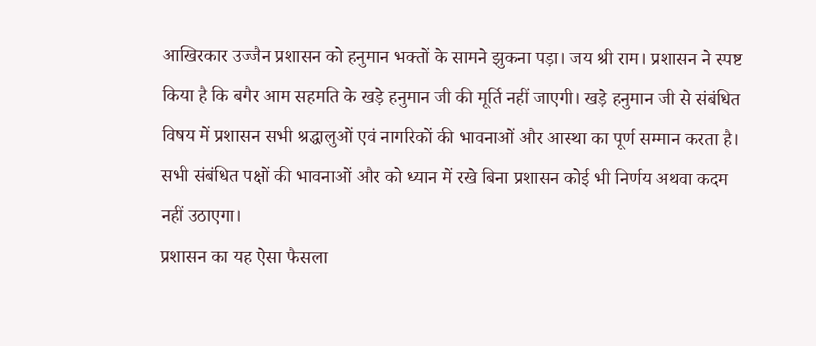आखिरकार उज्जैन प्रशासन को हनुमान भक्तों के सामने झुकना पड़ा। जय श्री राम। प्रशासन ने स्पष्ट किया है कि बगैर आम सहमति के खड़े हनुमान जी की मूर्ति नहीं जाएगी। खड़े हनुमान जी से संबंधित विषय में प्रशासन सभी श्रद्धालुओं एवं नागरिकों की भावनाओं और आस्था का पूर्ण सम्मान करता है। सभी संबंधित पक्षों की भावनाओं और को ध्यान में रखे बिना प्रशासन कोई भी निर्णय अथवा कदम नहीं उठाएगा।
प्रशासन का यह ऐसा फैसला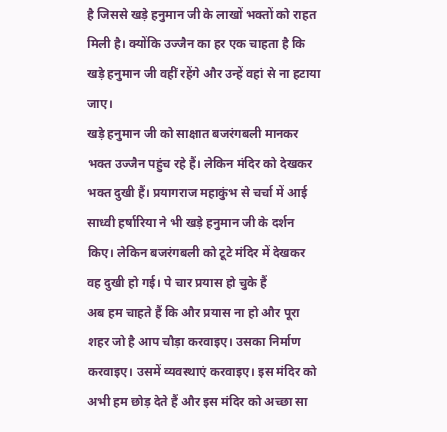है जिससे खड़े हनुमान जी के लाखों भक्तों को राहत मिली है। क्योंकि उज्जैन का हर एक चाहता है कि खड़े हनुमान जी वहीं रहेंगे और उन्हें वहां से ना हटाया जाए।
खड़े हनुमान जी को साक्षात बजरंगबली मानकर भक्त उज्जैन पहुंच रहे हैं। लेकिन मंदिर को देखकर भक्त दुखी हैं। प्रयागराज महाकुंभ से चर्चा में आई साध्वी हर्षारिया ने भी खड़े हनुमान जी के दर्शन किए। लेकिन बजरंगबली को टूटे मंदिर में देखकर वह दुखी हो गई। पे चार प्रयास हो चुके हैं
अब हम चाहते हैं कि और प्रयास ना हो और पूरा शहर जो है आप चौड़ा करवाइए। उसका निर्माण करवाइए। उसमें व्यवस्थाएं करवाइए। इस मंदिर को अभी हम छोड़ देते हैं और इस मंदिर को अच्छा सा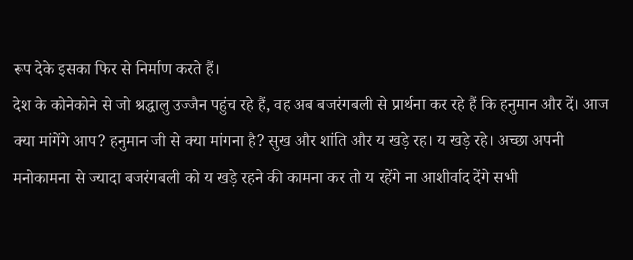रूप देके इसका फिर से निर्माण करते हैं।
देश के कोनेकोने से जो श्रद्धालु उज्जैन पहुंच रहे हैं, वह अब बजरंगबली से प्रार्थना कर रहे हैं कि हनुमान और दें। आज क्या मांगेंगे आप? हनुमान जी से क्या मांगना है? सुख और शांति और य खड़े रह। य खड़े रहे। अच्छा अपनी मनोकामना से ज्यादा बजरंगबली को य खड़े रहने की कामना कर तो य रहेंगे ना आशीर्वाद देंगे सभी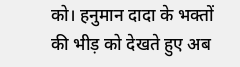को। हनुमान दादा के भक्तों की भीड़ को देखते हुए अब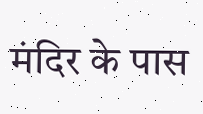मंदिर के पास